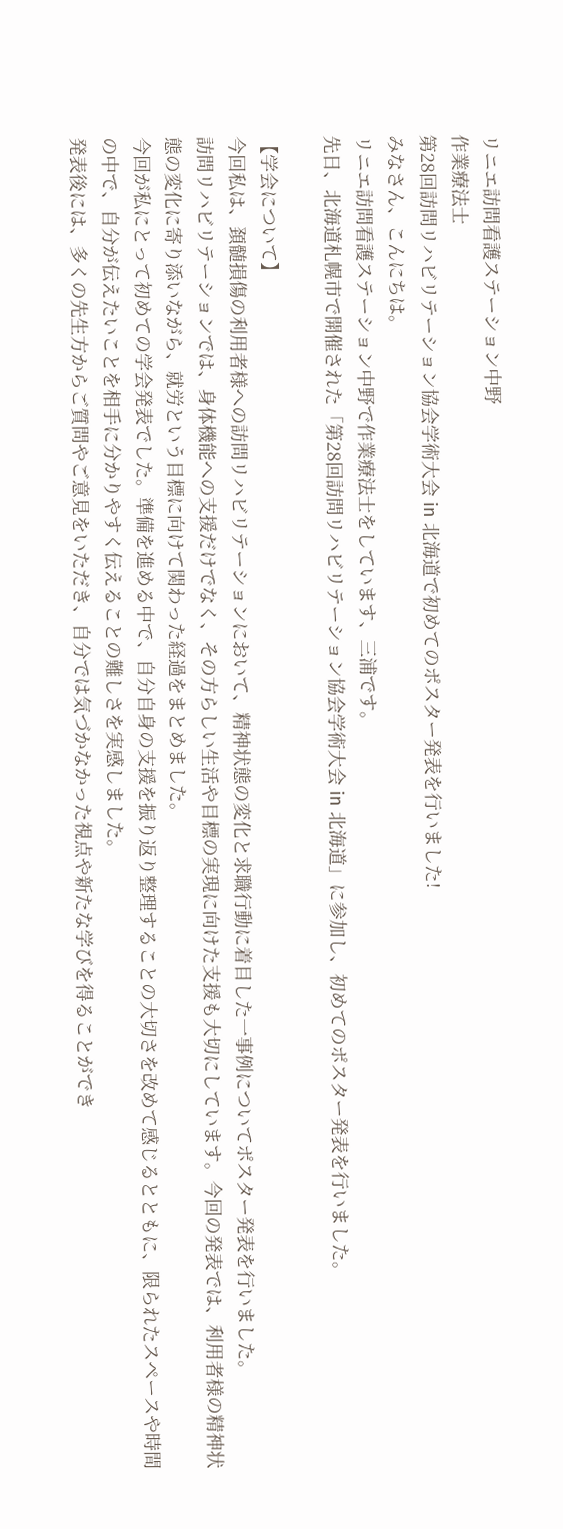リニエ訪問看護ステーション中野
作業療法士
第28回訪問リハビリテーション協会学術大会 in 北海道で初めてのポスター発表を行いました!
みなさん、こんにちは。
リニエ訪問看護ステーション中野で作業療法士をしています、三浦です。
先日、北海道札幌市で開催された「第28回訪問リハビリテーション協会学術大会 in 北海道」に参加し、初めてのポスター発表を行いました。

【学会について】
今回私は、頚髄損傷の利用者様への訪問リハビリテーションにおいて、精神状態の変化と求職行動に着目した一事例についてポスター発表を行いました。
訪問リハビリテーションでは、身体機能への支援だけでなく、その方らしい生活や目標の実現に向けた支援も大切にしています。今回の発表では、利用者様の精神状態の変化に寄り添いながら、就労という目標に向けて関わった経過をまとめました。
今回が私にとって初めての学会発表でした。準備を進める中で、自分自身の支援を振り返り整理することの大切さを改めて感じるとともに、限られたスペースや時間の中で、自分が伝えたいことを相手に分かりやすく伝えることの難しさを実感しました。
発表後には、多くの先生方からご質問やご意見をいただき、自分では気づかなかった視点や新たな学びを得ることができ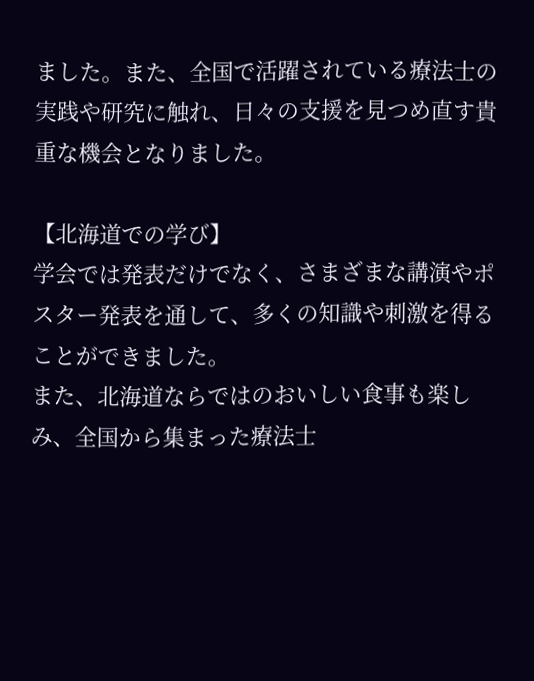ました。また、全国で活躍されている療法士の実践や研究に触れ、日々の支援を見つめ直す貴重な機会となりました。

【北海道での学び】
学会では発表だけでなく、さまざまな講演やポスター発表を通して、多くの知識や刺激を得ることができました。
また、北海道ならではのおいしい食事も楽しみ、全国から集まった療法士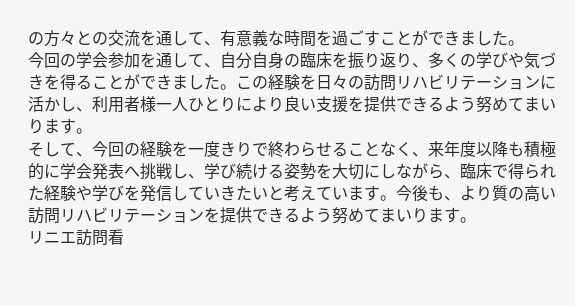の方々との交流を通して、有意義な時間を過ごすことができました。
今回の学会参加を通して、自分自身の臨床を振り返り、多くの学びや気づきを得ることができました。この経験を日々の訪問リハビリテーションに活かし、利用者様一人ひとりにより良い支援を提供できるよう努めてまいります。
そして、今回の経験を一度きりで終わらせることなく、来年度以降も積極的に学会発表へ挑戦し、学び続ける姿勢を大切にしながら、臨床で得られた経験や学びを発信していきたいと考えています。今後も、より質の高い訪問リハビリテーションを提供できるよう努めてまいります。
リニエ訪問看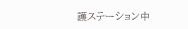護ステーション中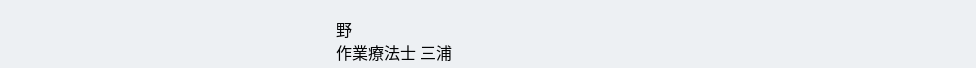野
作業療法士 三浦